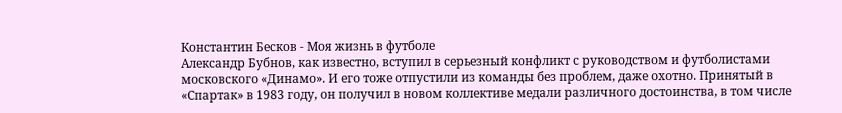Константин Бесков - Моя жизнь в футболе
Александр Бубнов, как известно, вступил в серьезный конфликт с руководством и футболистами московского «Динамо». И его тоже отпустили из команды без проблем, даже охотно. Принятый в «Спартак» в 1983 году, он получил в новом коллективе медали различного достоинства, в том числе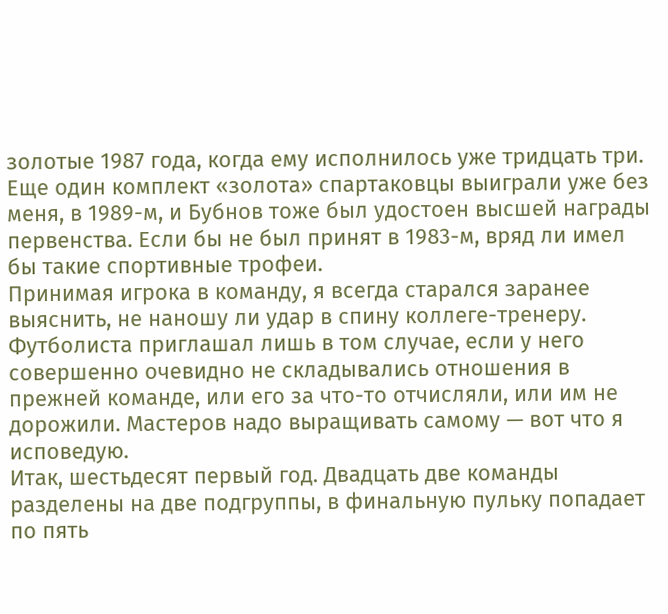золотые 1987 года, когда ему исполнилось уже тридцать три. Еще один комплект «золота» спартаковцы выиграли уже без меня, в 1989-м, и Бубнов тоже был удостоен высшей награды первенства. Если бы не был принят в 1983-м, вряд ли имел бы такие спортивные трофеи.
Принимая игрока в команду, я всегда старался заранее выяснить, не наношу ли удар в спину коллеге-тренеру. Футболиста приглашал лишь в том случае, если у него совершенно очевидно не складывались отношения в прежней команде, или его за что-то отчисляли, или им не дорожили. Мастеров надо выращивать самому — вот что я исповедую.
Итак, шестьдесят первый год. Двадцать две команды разделены на две подгруппы, в финальную пульку попадает по пять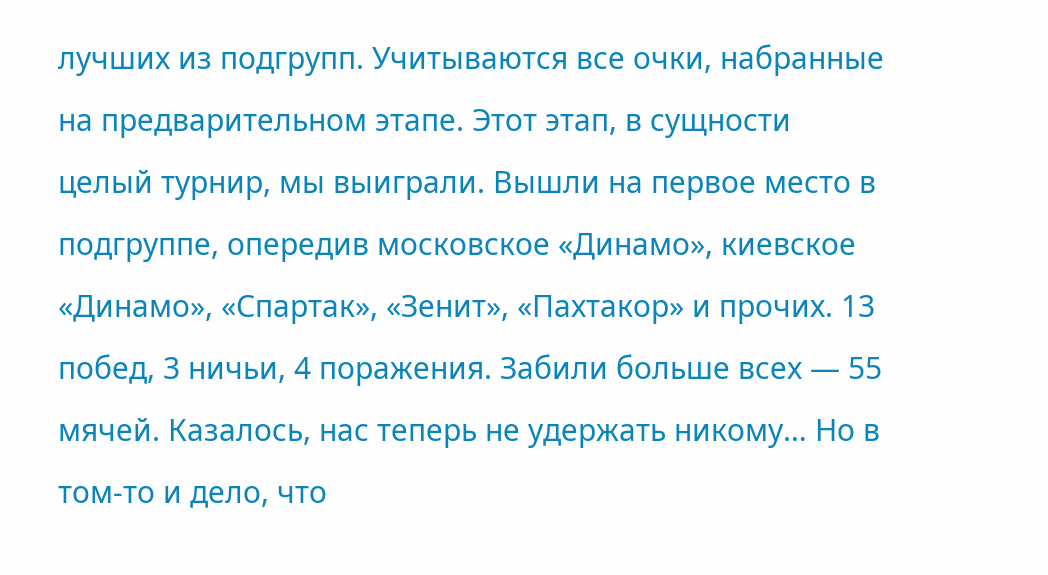лучших из подгрупп. Учитываются все очки, набранные на предварительном этапе. Этот этап, в сущности целый турнир, мы выиграли. Вышли на первое место в подгруппе, опередив московское «Динамо», киевское «Динамо», «Спартак», «Зенит», «Пахтакор» и прочих. 13 побед, 3 ничьи, 4 поражения. Забили больше всех — 55 мячей. Казалось, нас теперь не удержать никому… Но в том-то и дело, что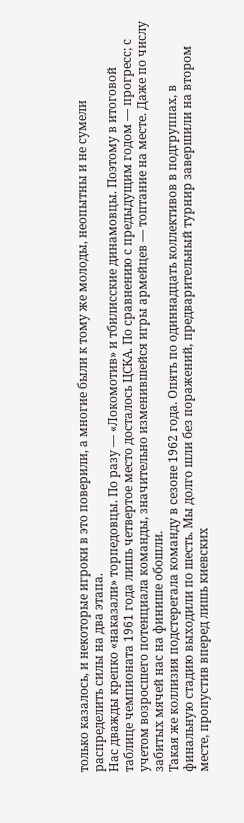только казалось, и некоторые игроки в это поверили, а многие были к тому же молоды, неопытны и не сумели распределить силы на два этапа.
Нас дважды крепко «наказали» торпедовцы. По разу — «Локомотив» и тбилисские динамовцы. Поэтому в итоговой таблице чемпионата 1961 года лишь четвертое место досталось ЦСКА. По сравнению с предыдущим годом — прогресс; с учетом возросшего потенциала команды, значительно изменившейся игры армейцев — топтание на месте. Даже по числу забитых мячей нас на финише обошли.
Такая же коллизия подстерегала команду в сезоне 1962 года. Опять по одиннадцать коллективов в подгруппах, в финальную стадию выходили по шесть. Мы долго шли без поражений, предварительный турнир завершили на втором месте, пропустив вперед лишь киевских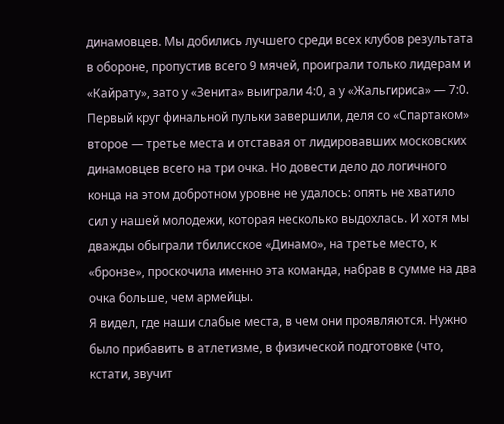динамовцев. Мы добились лучшего среди всех клубов результата в обороне, пропустив всего 9 мячей, проиграли только лидерам и «Кайрату», зато у «Зенита» выиграли 4:0, а у «Жальгириса» — 7:0.
Первый круг финальной пульки завершили, деля со «Спартаком» второе — третье места и отставая от лидировавших московских динамовцев всего на три очка. Но довести дело до логичного конца на этом добротном уровне не удалось: опять не хватило сил у нашей молодежи, которая несколько выдохлась. И хотя мы дважды обыграли тбилисское «Динамо», на третье место, к «бронзе», проскочила именно эта команда, набрав в сумме на два очка больше, чем армейцы.
Я видел, где наши слабые места, в чем они проявляются. Нужно было прибавить в атлетизме, в физической подготовке (что, кстати, звучит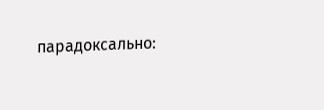парадоксально: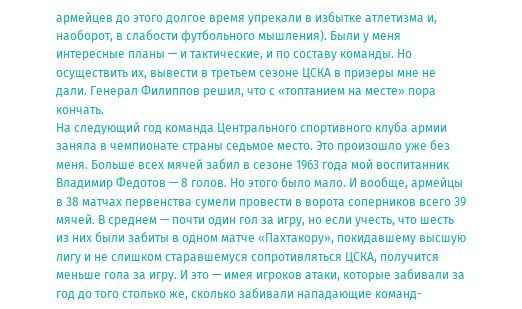армейцев до этого долгое время упрекали в избытке атлетизма и, наоборот, в слабости футбольного мышления). Были у меня интересные планы — и тактические, и по составу команды. Но осуществить их, вывести в третьем сезоне ЦСКА в призеры мне не дали. Генерал Филиппов решил, что с «топтанием на месте» пора кончать.
На следующий год команда Центрального спортивного клуба армии заняла в чемпионате страны седьмое место. Это произошло уже без меня. Больше всех мячей забил в сезоне 1963 года мой воспитанник Владимир Федотов — 8 голов. Но этого было мало. И вообще, армейцы в 38 матчах первенства сумели провести в ворота соперников всего 39 мячей. В среднем — почти один гол за игру, но если учесть, что шесть из них были забиты в одном матче «Пахтакору», покидавшему высшую лигу и не слишком старавшемуся сопротивляться ЦСКА, получится меньше гола за игру. И это — имея игроков атаки, которые забивали за год до того столько же, сколько забивали нападающие команд-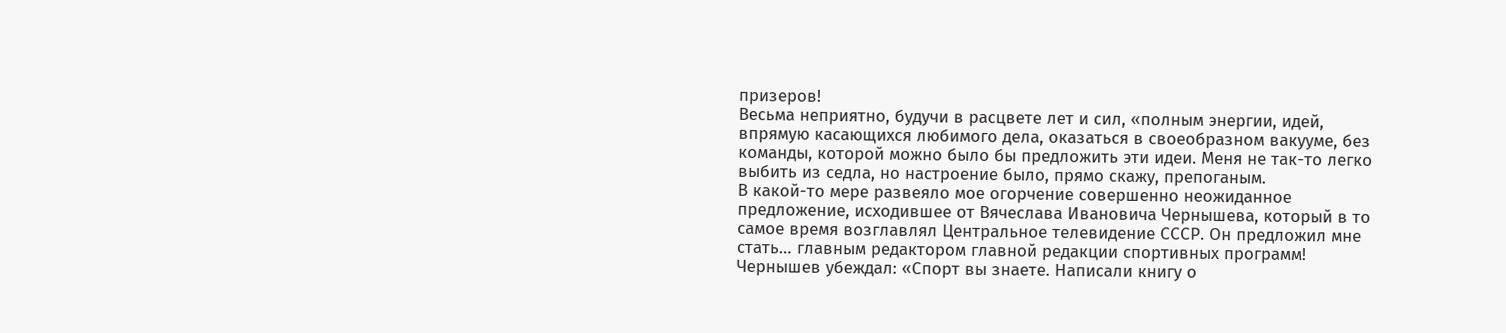призеров!
Весьма неприятно, будучи в расцвете лет и сил, «полным энергии, идей, впрямую касающихся любимого дела, оказаться в своеобразном вакууме, без команды, которой можно было бы предложить эти идеи. Меня не так-то легко выбить из седла, но настроение было, прямо скажу, препоганым.
В какой-то мере развеяло мое огорчение совершенно неожиданное предложение, исходившее от Вячеслава Ивановича Чернышева, который в то самое время возглавлял Центральное телевидение СССР. Он предложил мне стать… главным редактором главной редакции спортивных программ! Чернышев убеждал: «Спорт вы знаете. Написали книгу о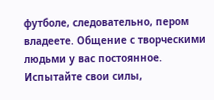футболе, следовательно, пером владеете. Общение с творческими людьми у вас постоянное. Испытайте свои силы,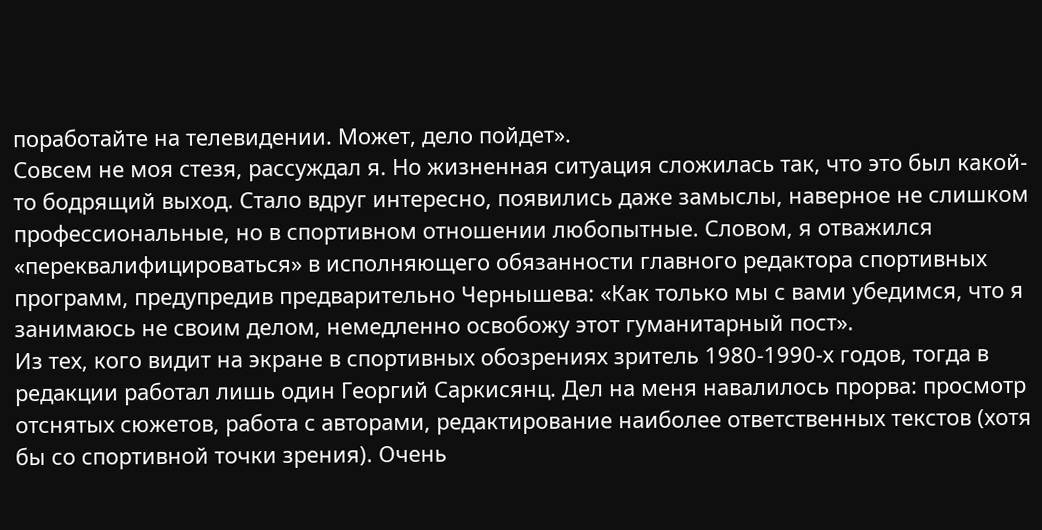поработайте на телевидении. Может, дело пойдет».
Совсем не моя стезя, рассуждал я. Но жизненная ситуация сложилась так, что это был какой-то бодрящий выход. Стало вдруг интересно, появились даже замыслы, наверное не слишком профессиональные, но в спортивном отношении любопытные. Словом, я отважился «переквалифицироваться» в исполняющего обязанности главного редактора спортивных программ, предупредив предварительно Чернышева: «Как только мы с вами убедимся, что я занимаюсь не своим делом, немедленно освобожу этот гуманитарный пост».
Из тех, кого видит на экране в спортивных обозрениях зритель 1980-1990-х годов, тогда в редакции работал лишь один Георгий Саркисянц. Дел на меня навалилось прорва: просмотр отснятых сюжетов, работа с авторами, редактирование наиболее ответственных текстов (хотя бы со спортивной точки зрения). Очень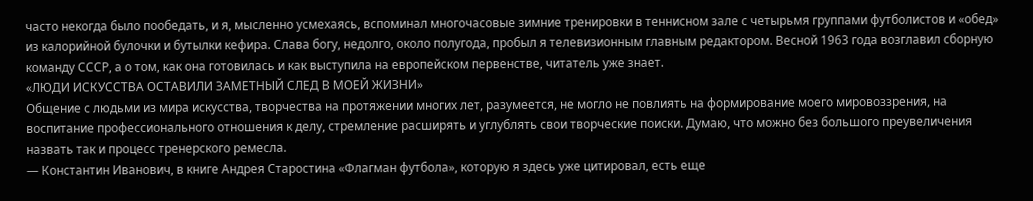часто некогда было пообедать, и я, мысленно усмехаясь, вспоминал многочасовые зимние тренировки в теннисном зале с четырьмя группами футболистов и «обед» из калорийной булочки и бутылки кефира. Слава богу, недолго, около полугода, пробыл я телевизионным главным редактором. Весной 1963 года возглавил сборную команду СССР, а о том, как она готовилась и как выступила на европейском первенстве, читатель уже знает.
«ЛЮДИ ИСКУССТВА ОСТАВИЛИ ЗАМЕТНЫЙ СЛЕД В МОЕЙ ЖИЗНИ»
Общение с людьми из мира искусства, творчества на протяжении многих лет, разумеется, не могло не повлиять на формирование моего мировоззрения, на воспитание профессионального отношения к делу, стремление расширять и углублять свои творческие поиски. Думаю, что можно без большого преувеличения назвать так и процесс тренерского ремесла.
— Константин Иванович, в книге Андрея Старостина «Флагман футбола», которую я здесь уже цитировал, есть еще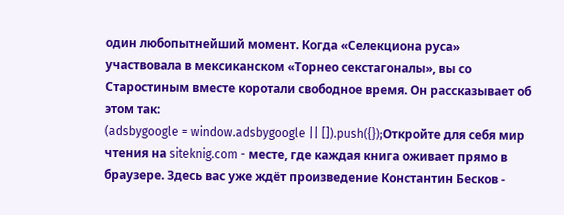один любопытнейший момент. Когда «Селекциона руса» участвовала в мексиканском «Торнео секстагоналы», вы со Старостиным вместе коротали свободное время. Он рассказывает об этом так:
(adsbygoogle = window.adsbygoogle || []).push({});Откройте для себя мир чтения на siteknig.com - месте, где каждая книга оживает прямо в браузере. Здесь вас уже ждёт произведение Константин Бесков -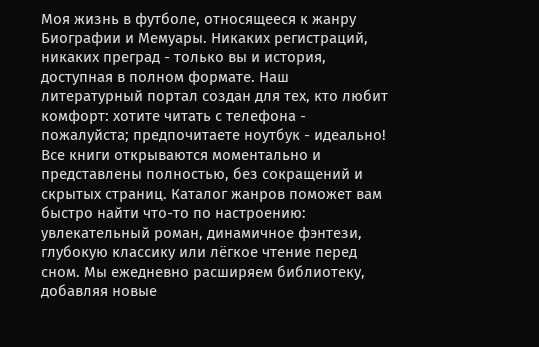Моя жизнь в футболе, относящееся к жанру Биографии и Мемуары. Никаких регистраций, никаких преград - только вы и история, доступная в полном формате. Наш литературный портал создан для тех, кто любит комфорт: хотите читать с телефона - пожалуйста; предпочитаете ноутбук - идеально! Все книги открываются моментально и представлены полностью, без сокращений и скрытых страниц. Каталог жанров поможет вам быстро найти что-то по настроению: увлекательный роман, динамичное фэнтези, глубокую классику или лёгкое чтение перед сном. Мы ежедневно расширяем библиотеку, добавляя новые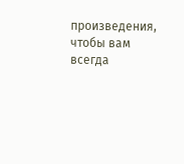произведения, чтобы вам всегда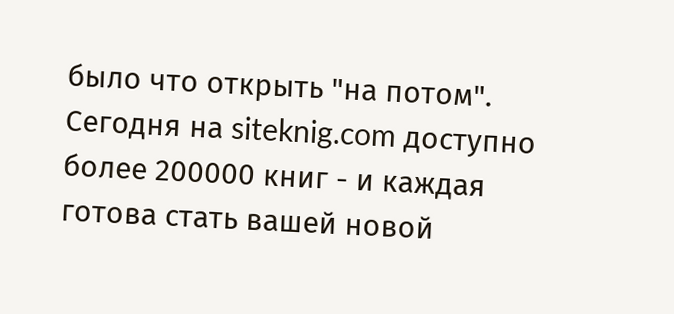было что открыть "на потом". Сегодня на siteknig.com доступно более 200000 книг - и каждая готова стать вашей новой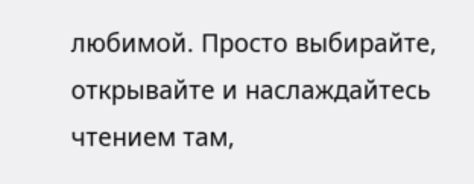любимой. Просто выбирайте, открывайте и наслаждайтесь чтением там,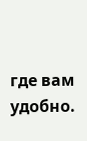где вам удобно.